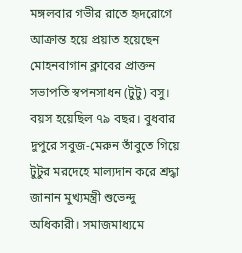মঙ্গলবার গভীর রাতে হৃদরোগে আক্রান্ত হয়ে প্রয়াত হয়েছেন মোহনবাগান ক্লাবের প্রাক্তন সভাপতি স্বপনসাধন (টুটু) বসু। বয়স হয়েছিল ৭৯ বছর। বুধবার দুপুরে সবুজ-মেরুন তাঁবুতে গিয়ে টুটুর মরদেহে মাল্যদান করে শ্রদ্ধা জানান মুখ্যমন্ত্রী শুভেন্দু অধিকারী। সমাজমাধ্যমে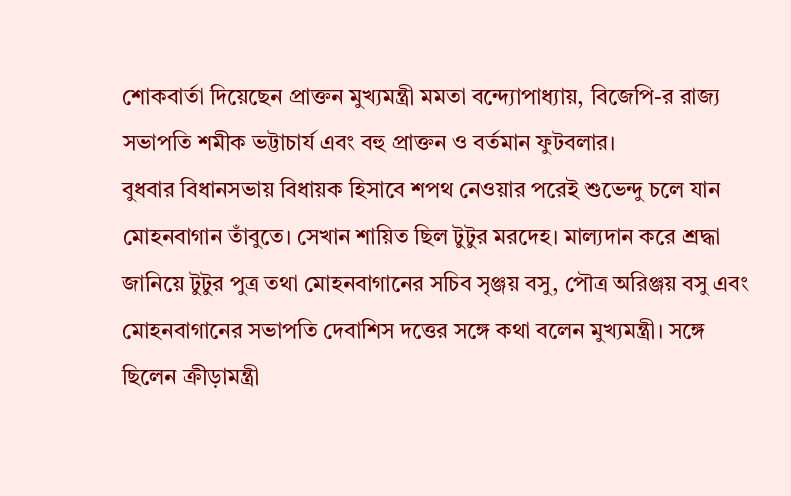শোকবার্তা দিয়েছেন প্রাক্তন মুখ্যমন্ত্রী মমতা বন্দ্যোপাধ্যায়, বিজেপি-র রাজ্য সভাপতি শমীক ভট্টাচার্য এবং বহু প্রাক্তন ও বর্তমান ফুটবলার।
বুধবার বিধানসভায় বিধায়ক হিসাবে শপথ নেওয়ার পরেই শুভেন্দু চলে যান মোহনবাগান তাঁবুতে। সেখান শায়িত ছিল টুটুর মরদেহ। মাল্যদান করে শ্রদ্ধা জানিয়ে টুটুর পুত্র তথা মোহনবাগানের সচিব সৃঞ্জয় বসু, পৌত্র অরিঞ্জয় বসু এবং মোহনবাগানের সভাপতি দেবাশিস দত্তের সঙ্গে কথা বলেন মুখ্যমন্ত্রী। সঙ্গে ছিলেন ক্রীড়ামন্ত্রী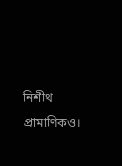নিশীথ প্রামাণিকও।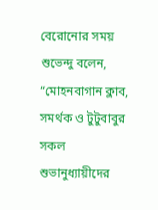বেরোনোর সময় শুভেন্দু বলেন, “মোহনবাগান ক্লাব, সমর্থক ও টুটুবাবুর সকল শুভানুধ্যায়ীদের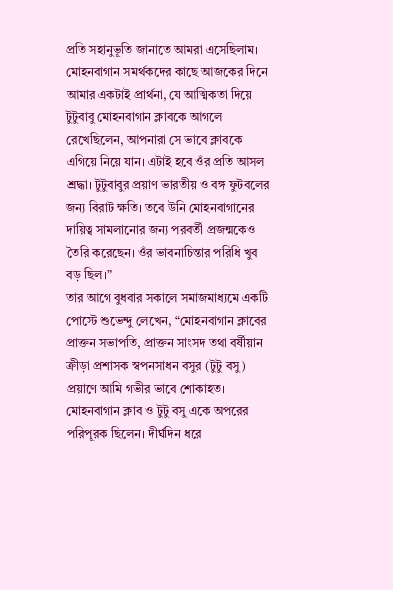প্রতি সহানুভূতি জানাতে আমরা এসেছিলাম। মোহনবাগান সমর্থকদের কাছে আজকের দিনে আমার একটাই প্রার্থনা, যে আত্মিকতা দিয়ে টুটুবাবু মোহনবাগান ক্লাবকে আগলে রেখেছিলেন, আপনারা সে ভাবে ক্লাবকে এগিয়ে নিয়ে যান। এটাই হবে ওঁর প্রতি আসল শ্রদ্ধা। টুটুবাবুর প্রয়াণ ভারতীয় ও বঙ্গ ফুটবলের জন্য বিরাট ক্ষতি। তবে উনি মোহনবাগানের দায়িত্ব সামলানোর জন্য পরবর্তী প্রজন্মকেও তৈরি করেছেন। ওঁর ভাবনাচিন্তার পরিধি খুব বড় ছিল।”
তার আগে বুধবার সকালে সমাজমাধ্যমে একটি পোস্টে শুভেন্দু লেখেন, “মোহনবাগান ক্লাবের প্রাক্তন সভাপতি, প্রাক্তন সাংসদ তথা বর্ষীয়ান ক্রীড়া প্রশাসক স্বপনসাধন বসুর (টুটু বসু) প্রয়াণে আমি গভীর ভাবে শোকাহত। মোহনবাগান ক্লাব ও টুটু বসু একে অপরের পরিপূরক ছিলেন। দীর্ঘদিন ধরে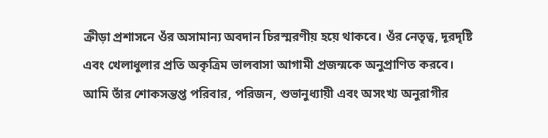ক্রীড়া প্রশাসনে ওঁর অসামান্য অবদান চিরস্মরণীয় হয়ে থাকবে। ওঁর নেতৃত্ব, দূরদৃষ্টি এবং খেলাধুলার প্রতি অকৃত্রিম ভালবাসা আগামী প্রজন্মকে অনুপ্রাণিত করবে। আমি তাঁর শোকসন্তপ্ত পরিবার, পরিজন, শুভানুধ্যায়ী এবং অসংখ্য অনুরাগীর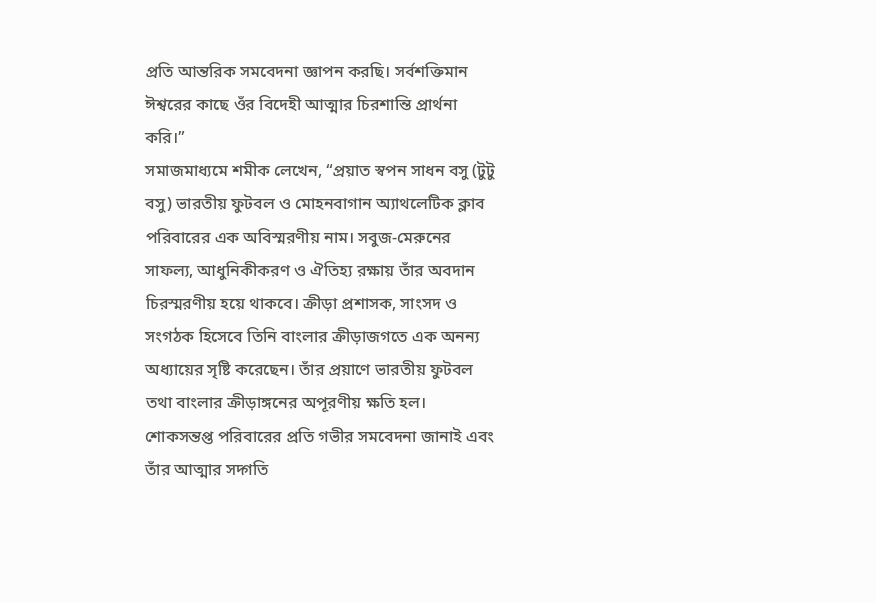প্রতি আন্তরিক সমবেদনা জ্ঞাপন করছি। সর্বশক্তিমান ঈশ্বরের কাছে ওঁর বিদেহী আত্মার চিরশান্তি প্রার্থনা করি।”
সমাজমাধ্যমে শমীক লেখেন, “প্রয়াত স্বপন সাধন বসু (টুটু বসু) ভারতীয় ফুটবল ও মোহনবাগান অ্যাথলেটিক ক্লাব পরিবারের এক অবিস্মরণীয় নাম। সবুজ-মেরুনের সাফল্য, আধুনিকীকরণ ও ঐতিহ্য রক্ষায় তাঁর অবদান চিরস্মরণীয় হয়ে থাকবে। ক্রীড়া প্রশাসক, সাংসদ ও সংগঠক হিসেবে তিনি বাংলার ক্রীড়াজগতে এক অনন্য অধ্যায়ের সৃষ্টি করেছেন। তাঁর প্রয়াণে ভারতীয় ফুটবল তথা বাংলার ক্রীড়াঙ্গনের অপূরণীয় ক্ষতি হল। শোকসন্তপ্ত পরিবারের প্রতি গভীর সমবেদনা জানাই এবং তাঁর আত্মার সদ্গতি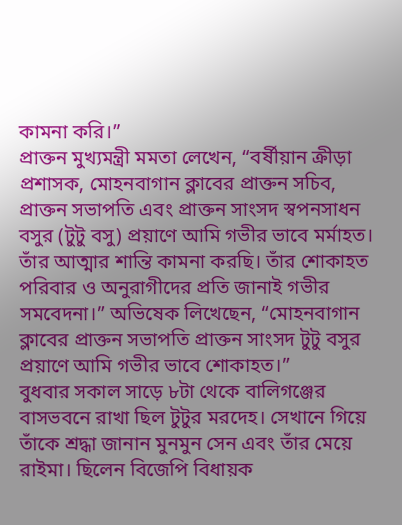কামনা করি।”
প্রাক্তন মুখ্যমন্ত্রী মমতা লেখেন, “বর্ষীয়ান ক্রীড়া প্রশাসক, মোহনবাগান ক্লাবের প্রাক্তন সচিব, প্রাক্তন সভাপতি এবং প্রাক্তন সাংসদ স্বপনসাধন বসুর (টুটু বসু) প্রয়াণে আমি গভীর ভাবে মর্মাহত। তাঁর আত্মার শান্তি কামনা করছি। তাঁর শোকাহত পরিবার ও অনুরাগীদের প্রতি জানাই গভীর সমবেদনা।” অভিষেক লিখেছেন, “মোহনবাগান ক্লাবের প্রাক্তন সভাপতি প্রাক্তন সাংসদ টুটু বসুর প্রয়াণে আমি গভীর ভাবে শোকাহত।”
বুধবার সকাল সাড়ে ৮টা থেকে বালিগঞ্জের বাসভবনে রাখা ছিল টুটুর মরদেহ। সেখানে গিয়ে তাঁকে শ্রদ্ধা জানান মুনমুন সেন এবং তাঁর মেয়ে রাইমা। ছিলেন বিজেপি বিধায়ক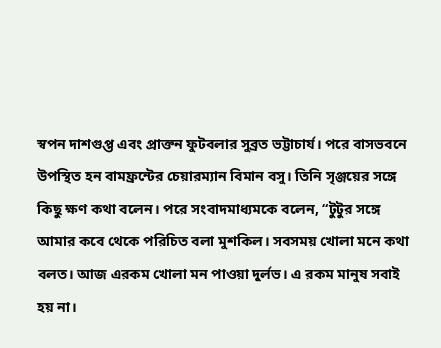স্বপন দাশগুপ্ত এবং প্রাক্তন ফুটবলার সুব্রত ভট্টাচার্য। পরে বাসভবনে উপস্থিত হন বামফ্রন্টের চেয়ারম্যান বিমান বসু। তিনি সৃঞ্জয়ের সঙ্গে কিছু ক্ষণ কথা বলেন। পরে সংবাদমাধ্যমকে বলেন, “টুটুর সঙ্গে আমার কবে থেকে পরিচিত বলা মুশকিল। সবসময় খোলা মনে কথা বলত। আজ এরকম খোলা মন পাওয়া দুর্লভ। এ রকম মানুষ সবাই হয় না।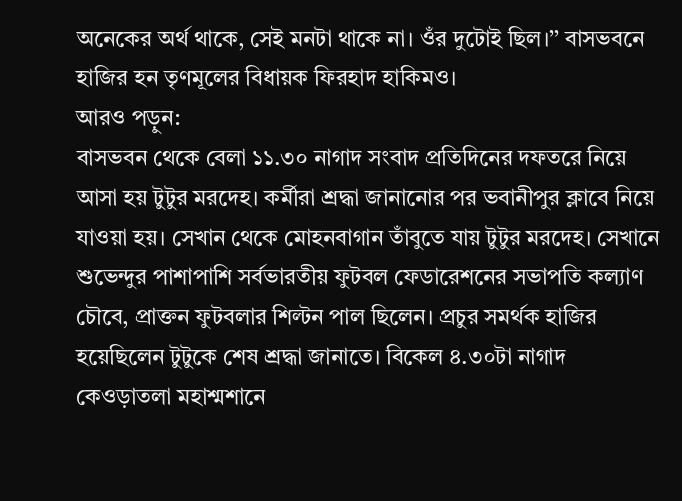অনেকের অর্থ থাকে, সেই মনটা থাকে না। ওঁর দুটোই ছিল।’’ বাসভবনে হাজির হন তৃণমূলের বিধায়ক ফিরহাদ হাকিমও।
আরও পড়ুন:
বাসভবন থেকে বেলা ১১.৩০ নাগাদ সংবাদ প্রতিদিনের দফতরে নিয়ে আসা হয় টুটুর মরদেহ। কর্মীরা শ্রদ্ধা জানানোর পর ভবানীপুর ক্লাবে নিয়ে যাওয়া হয়। সেখান থেকে মোহনবাগান তাঁবুতে যায় টুটুর মরদেহ। সেখানে শুভেন্দুর পাশাপাশি সর্বভারতীয় ফুটবল ফেডারেশনের সভাপতি কল্যাণ চৌবে, প্রাক্তন ফুটবলার শিল্টন পাল ছিলেন। প্রচুর সমর্থক হাজির হয়েছিলেন টুটুকে শেষ শ্রদ্ধা জানাতে। বিকেল ৪.৩০টা নাগাদ কেওড়াতলা মহাশ্মশানে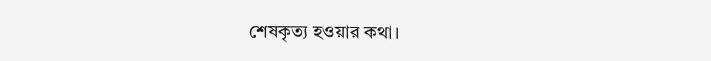শেষকৃত্য হওয়ার কথা।